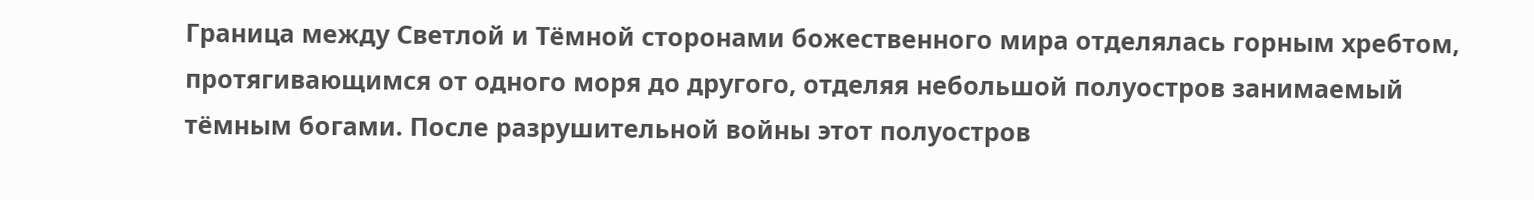Граница между Светлой и Тёмной сторонами божественного мира отделялась горным хребтом, протягивающимся от одного моря до другого, отделяя небольшой полуостров занимаемый тёмным богами. После разрушительной войны этот полуостров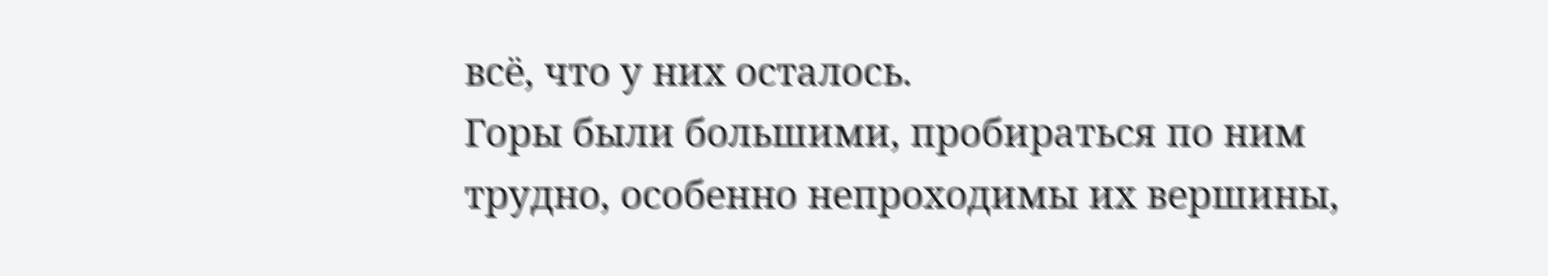всё, что у них осталось.
Горы были большими, пробираться по ним трудно, особенно непроходимы их вершины,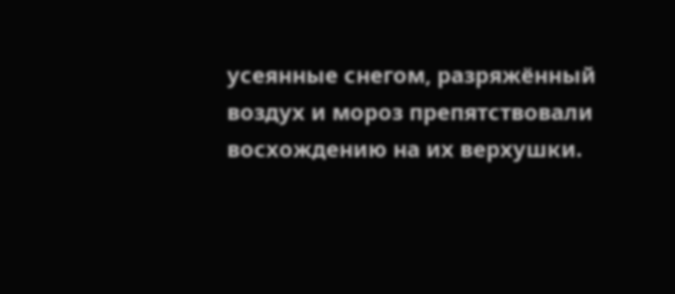усеянные снегом, разряжённый воздух и мороз препятствовали восхождению на их верхушки.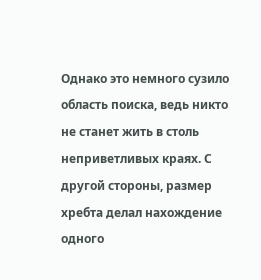Однако это немного сузило область поиска, ведь никто не станет жить в столь неприветливых краях. С другой стороны, размер хребта делал нахождение одного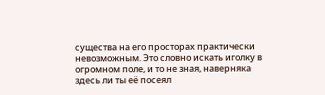существа на его просторах практически невозможным. Это словно искать иголку в огромном поле, и то не зная, наверняка здесь ли ты её посеял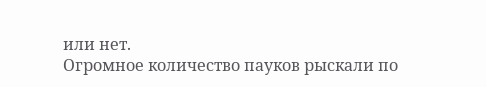или нет.
Огромное количество пауков рыскали по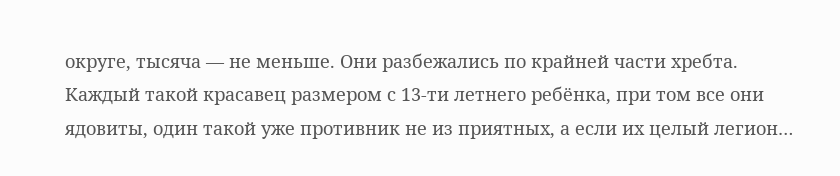округе, тысяча — не меньше. Они разбежались по крайней части хребта. Каждый такой красавец размером с 13-ти летнего ребёнка, при том все они ядовиты, один такой уже противник не из приятных, а если их целый легион…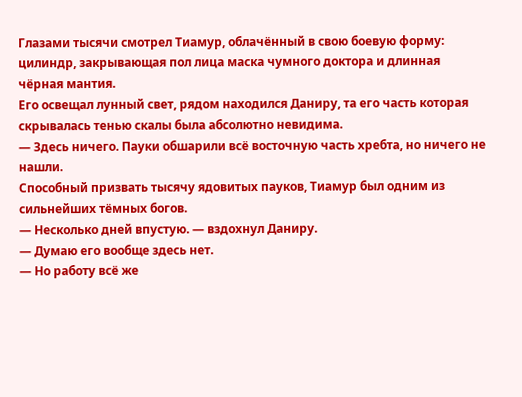Глазами тысячи смотрел Тиамур, облачённый в свою боевую форму: цилиндр, закрывающая пол лица маска чумного доктора и длинная чёрная мантия.
Его освещал лунный свет, рядом находился Даниру, та его часть которая скрывалась тенью скалы была абсолютно невидима.
— Здесь ничего. Пауки обшарили всё восточную часть хребта, но ничего не нашли.
Способный призвать тысячу ядовитых пауков, Тиамур был одним из сильнейших тёмных богов.
— Несколько дней впустую. — вздохнул Даниру.
— Думаю его вообще здесь нет.
— Но работу всё же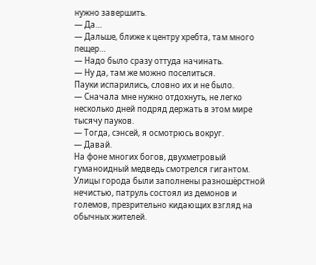нужно завершить.
— Да…
— Дальше, ближе к центру хребта, там много пещер…
— Надо было сразу оттуда начинать.
— Ну да, там же можно поселиться.
Пауки испарились, словно их и не было.
— Сначала мне нужно отдохнуть, не легко несколько дней подряд держать в этом мире тысячу пауков.
— Тогда, сэнсей, я осмотрюсь вокруг.
— Давай.
На фоне многих богов, двухметровый гуманоидный медведь смотрелся гигантом. Улицы города были заполнены разношёрстной нечистью, патруль состоял из демонов и големов, презрительно кидающих взгляд на обычных жителей.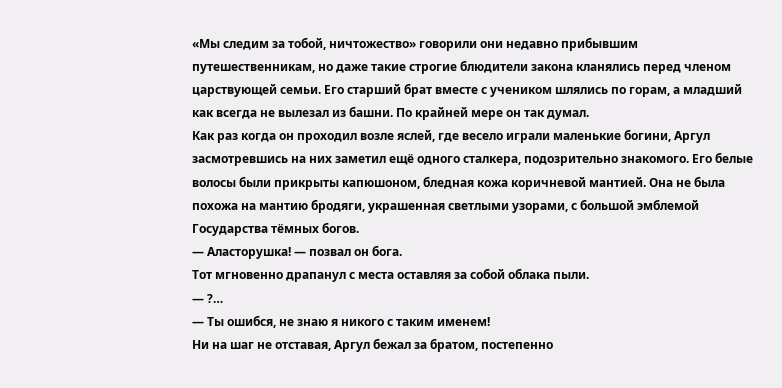«Мы следим за тобой, ничтожество» говорили они недавно прибывшим путешественникам, но даже такие строгие блюдители закона кланялись перед членом царствующей семьи. Его старший брат вместе с учеником шлялись по горам, а младший как всегда не вылезал из башни. По крайней мере он так думал.
Как раз когда он проходил возле яслей, где весело играли маленькие богини, Аргул засмотревшись на них заметил ещё одного сталкера, подозрительно знакомого. Его белые волосы были прикрыты капюшоном, бледная кожа коричневой мантией. Она не была похожа на мантию бродяги, украшенная светлыми узорами, с большой эмблемой Государства тёмных богов.
— Аласторушка! — позвал он бога.
Тот мгновенно драпанул с места оставляя за собой облака пыли.
— ?…
— Ты ошибся, не знаю я никого с таким именем!
Ни на шаг не отставая, Аргул бежал за братом, постепенно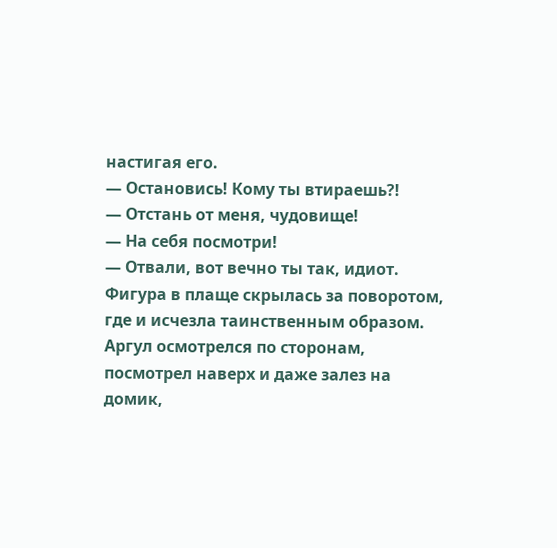настигая его.
— Остановись! Кому ты втираешь?!
— Отстань от меня, чудовище!
— На себя посмотри!
— Отвали, вот вечно ты так, идиот.
Фигура в плаще скрылась за поворотом, где и исчезла таинственным образом.
Аргул осмотрелся по сторонам, посмотрел наверх и даже залез на домик,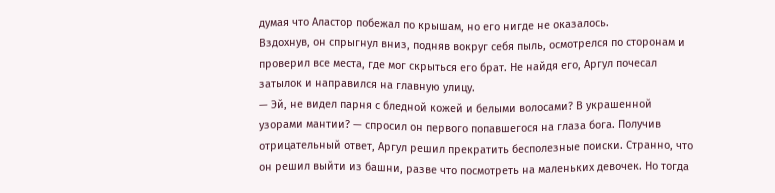думая что Аластор побежал по крышам, но его нигде не оказалось.
Вздохнув, он спрыгнул вниз, подняв вокруг себя пыль, осмотрелся по сторонам и проверил все места, где мог скрыться его брат. Не найдя его, Аргул почесал затылок и направился на главную улицу.
— Эй, не видел парня с бледной кожей и белыми волосами? В украшенной узорами мантии? — спросил он первого попавшегося на глаза бога. Получив отрицательный ответ, Аргул решил прекратить бесполезные поиски. Странно, что он решил выйти из башни, разве что посмотреть на маленьких девочек. Но тогда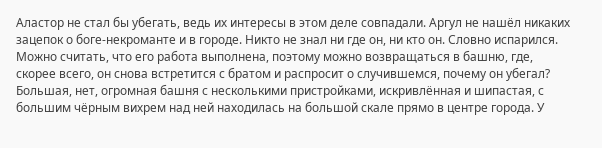Аластор не стал бы убегать, ведь их интересы в этом деле совпадали. Аргул не нашёл никаких зацепок о боге-некроманте и в городе. Никто не знал ни где он, ни кто он. Словно испарился. Можно считать, что его работа выполнена, поэтому можно возвращаться в башню, где, скорее всего, он снова встретится с братом и распросит о случившемся, почему он убегал?
Большая, нет, огромная башня с несколькими пристройками, искривлённая и шипастая, с большим чёрным вихрем над ней находилась на большой скале прямо в центре города. У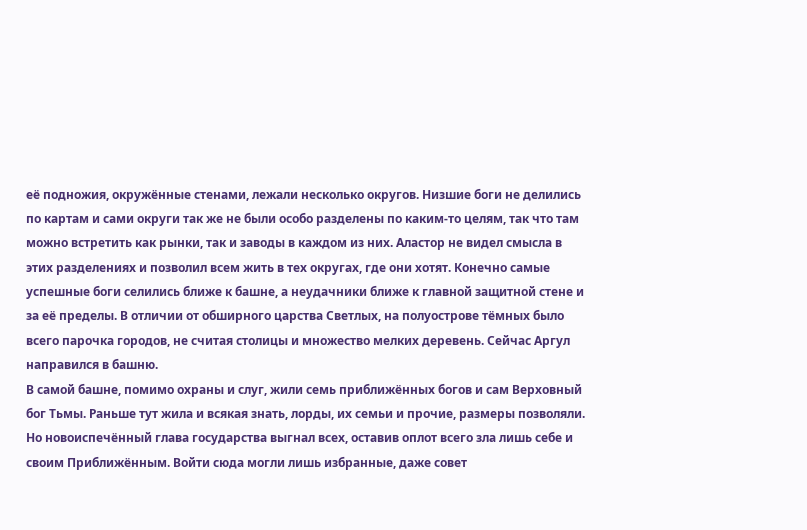её подножия, окружённые стенами, лежали несколько округов. Низшие боги не делились по картам и сами округи так же не были особо разделены по каким-то целям, так что там можно встретить как рынки, так и заводы в каждом из них. Аластор не видел смысла в этих разделениях и позволил всем жить в тех округах, где они хотят. Конечно самые успешные боги селились ближе к башне, а неудачники ближе к главной защитной стене и за её пределы. В отличии от обширного царства Светлых, на полуострове тёмных было всего парочка городов, не считая столицы и множество мелких деревень. Сейчас Аргул направился в башню.
В самой башне, помимо охраны и слуг, жили семь приближённых богов и сам Верховный бог Тьмы. Раньше тут жила и всякая знать, лорды, их семьи и прочие, размеры позволяли. Но новоиспечённый глава государства выгнал всех, оставив оплот всего зла лишь себе и своим Приближённым. Войти сюда могли лишь избранные, даже совет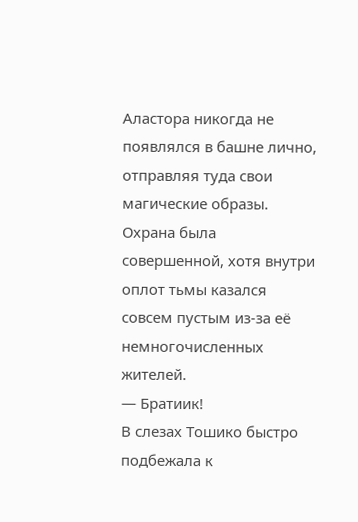Аластора никогда не появлялся в башне лично, отправляя туда свои магические образы. Охрана была совершенной, хотя внутри оплот тьмы казался совсем пустым из-за её немногочисленных жителей.
— Братиик!
В слезах Тошико быстро подбежала к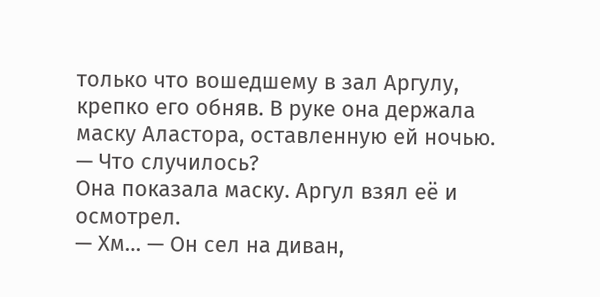только что вошедшему в зал Аргулу, крепко его обняв. В руке она держала маску Аластора, оставленную ей ночью.
— Что случилось?
Она показала маску. Аргул взял её и осмотрел.
— Хм… — Он сел на диван,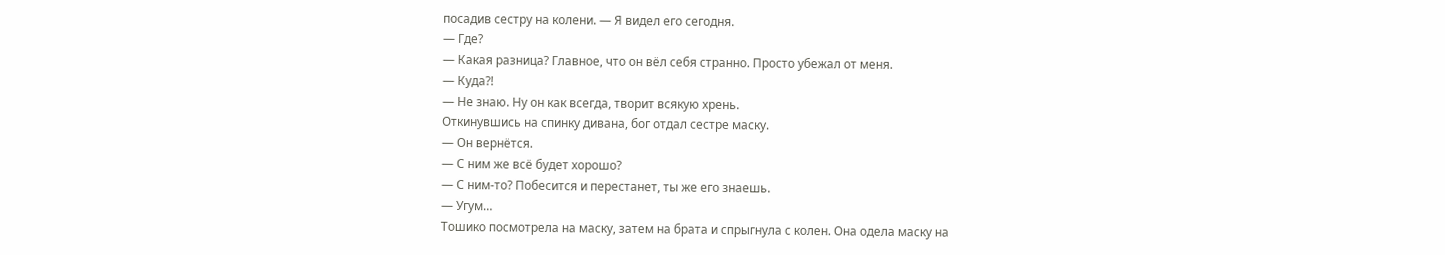посадив сестру на колени. — Я видел его сегодня.
— Где?
— Какая разница? Главное, что он вёл себя странно. Просто убежал от меня.
— Куда?!
— Не знаю. Ну он как всегда, творит всякую хрень.
Откинувшись на спинку дивана, бог отдал сестре маску.
— Он вернётся.
— С ним же всё будет хорошо?
— С ним-то? Побесится и перестанет, ты же его знаешь.
— Угум…
Тошико посмотрела на маску, затем на брата и спрыгнула с колен. Она одела маску на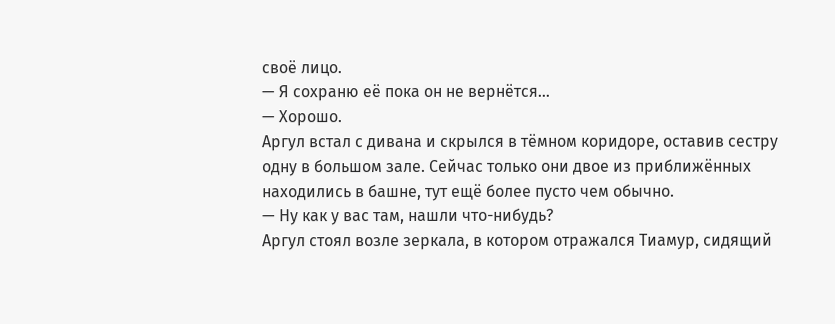своё лицо.
— Я сохраню её пока он не вернётся…
— Хорошо.
Аргул встал с дивана и скрылся в тёмном коридоре, оставив сестру одну в большом зале. Сейчас только они двое из приближённых находились в башне, тут ещё более пусто чем обычно.
— Ну как у вас там, нашли что-нибудь?
Аргул стоял возле зеркала, в котором отражался Тиамур, сидящий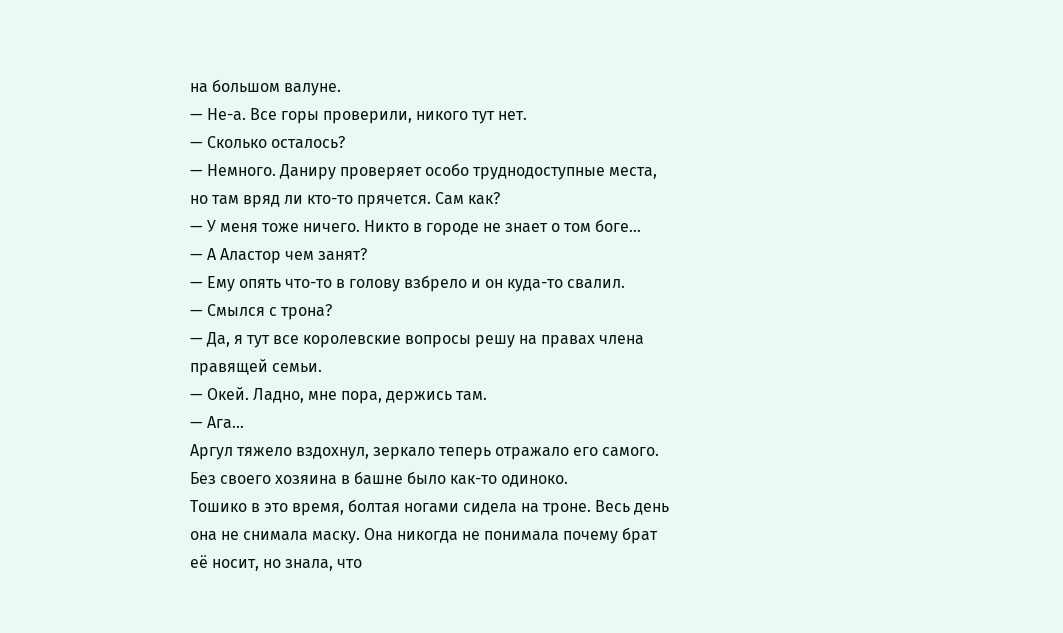на большом валуне.
— Не-а. Все горы проверили, никого тут нет.
— Сколько осталось?
— Немного. Даниру проверяет особо труднодоступные места, но там вряд ли кто-то прячется. Сам как?
— У меня тоже ничего. Никто в городе не знает о том боге…
— А Аластор чем занят?
— Ему опять что-то в голову взбрело и он куда-то свалил.
— Смылся с трона?
— Да, я тут все королевские вопросы решу на правах члена правящей семьи.
— Окей. Ладно, мне пора, держись там.
— Ага…
Аргул тяжело вздохнул, зеркало теперь отражало его самого. Без своего хозяина в башне было как-то одиноко.
Тошико в это время, болтая ногами сидела на троне. Весь день она не снимала маску. Она никогда не понимала почему брат её носит, но знала, что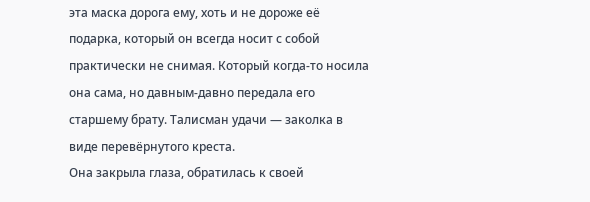эта маска дорога ему, хоть и не дороже её подарка, который он всегда носит с собой практически не снимая. Который когда-то носила она сама, но давным-давно передала его старшему брату. Талисман удачи — заколка в виде перевёрнутого креста.
Она закрыла глаза, обратилась к своей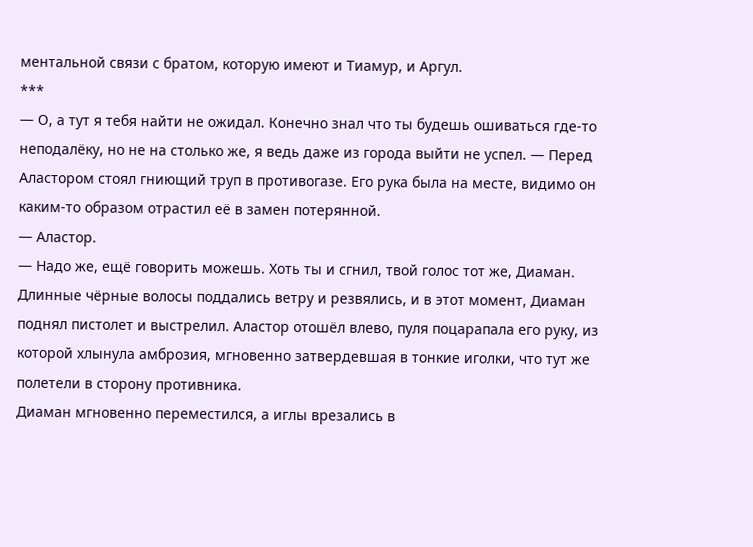ментальной связи с братом, которую имеют и Тиамур, и Аргул.
***
— О, а тут я тебя найти не ожидал. Конечно знал что ты будешь ошиваться где-то неподалёку, но не на столько же, я ведь даже из города выйти не успел. — Перед Аластором стоял гниющий труп в противогазе. Его рука была на месте, видимо он каким-то образом отрастил её в замен потерянной.
— Аластор.
— Надо же, ещё говорить можешь. Хоть ты и сгнил, твой голос тот же, Диаман.
Длинные чёрные волосы поддались ветру и резвялись, и в этот момент, Диаман поднял пистолет и выстрелил. Аластор отошёл влево, пуля поцарапала его руку, из которой хлынула амброзия, мгновенно затвердевшая в тонкие иголки, что тут же полетели в сторону противника.
Диаман мгновенно переместился, а иглы врезались в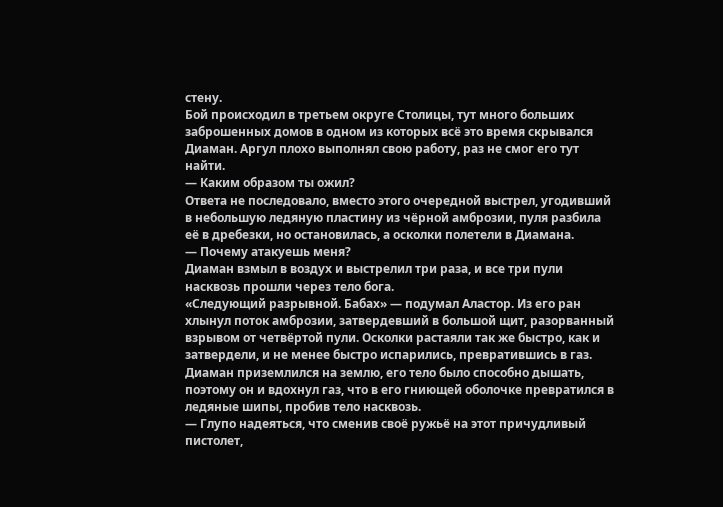стену.
Бой происходил в третьем округе Столицы, тут много больших заброшенных домов в одном из которых всё это время скрывался Диаман. Аргул плохо выполнял свою работу, раз не смог его тут найти.
— Каким образом ты ожил?
Ответа не последовало, вместо этого очередной выстрел, угодивший в небольшую ледяную пластину из чёрной амброзии, пуля разбила её в дребезки, но остановилась, а осколки полетели в Диамана.
— Почему атакуешь меня?
Диаман взмыл в воздух и выстрелил три раза, и все три пули насквозь прошли через тело бога.
«Следующий разрывной. Бабах» — подумал Аластор. Из его ран хлынул поток амброзии, затвердевший в большой щит, разорванный взрывом от четвёртой пули. Осколки растаяли так же быстро, как и затвердели, и не менее быстро испарились, превратившись в газ. Диаман приземлился на землю, его тело было способно дышать, поэтому он и вдохнул газ, что в его гниющей оболочке превратился в ледяные шипы, пробив тело насквозь.
— Глупо надеяться, что сменив своё ружьё на этот причудливый пистолет,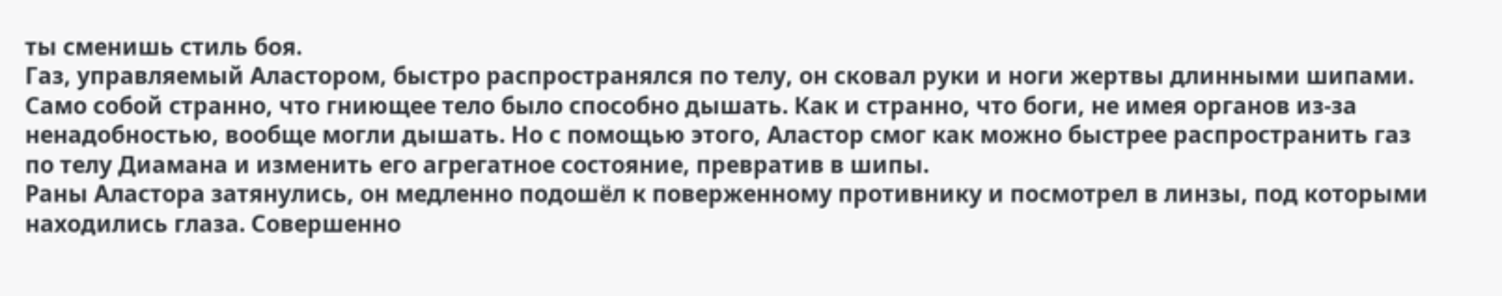ты сменишь стиль боя.
Газ, управляемый Аластором, быстро распространялся по телу, он сковал руки и ноги жертвы длинными шипами.
Само собой странно, что гниющее тело было способно дышать. Как и странно, что боги, не имея органов из-за ненадобностью, вообще могли дышать. Но с помощью этого, Аластор смог как можно быстрее распространить газ по телу Диамана и изменить его агрегатное состояние, превратив в шипы.
Раны Аластора затянулись, он медленно подошёл к поверженному противнику и посмотрел в линзы, под которыми находились глаза. Совершенно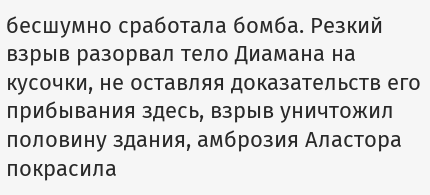бесшумно сработала бомба. Резкий взрыв разорвал тело Диамана на кусочки, не оставляя доказательств его прибывания здесь, взрыв уничтожил половину здания, амброзия Аластора покрасила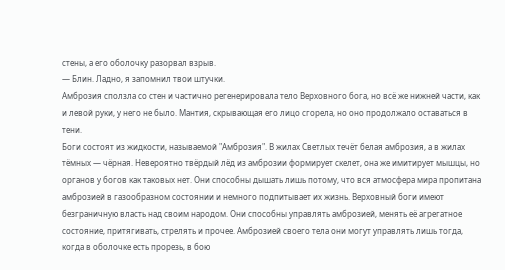стены, а его оболочку разорвал взрыв.
— Блин. Ладно, я запомнил твои штучки.
Амброзия сползла со стен и частично регенерировала тело Верховного бога, но всё же нижней части, как и левой руки, у него не было. Мантия, скрывающая его лицо сгорела, но оно продолжало оставаться в тени.
Боги состоят из жидкости, называемой "Амброзия". В жилах Светлых течёт белая амброзия, а в жилах тёмных — чёрная. Невероятно твёрдый лёд из амброзии формирует скелет, она же имитирует мышцы, но органов у богов как таковых нет. Они способны дышать лишь потому, что вся атмосфера мира пропитана амброзией в газообразном состоянии и немного подпитывает их жизнь. Верховный боги имеют безграничную власть над своим народом. Они способны управлять амброзией, менять её агрегатное состояние, притягивать, стрелять и прочее. Амброзией своего тела они могут управлять лишь тогда, когда в оболочке есть прорезь, в бою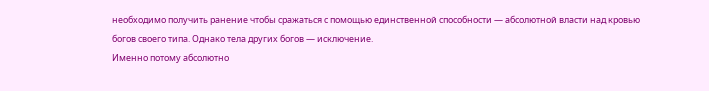необходимо получить ранение чтобы сражаться с помощью единственной способности — абсолютной власти над кровью богов своего типа. Однако тела других богов — исключение.
Именно потому абсолютно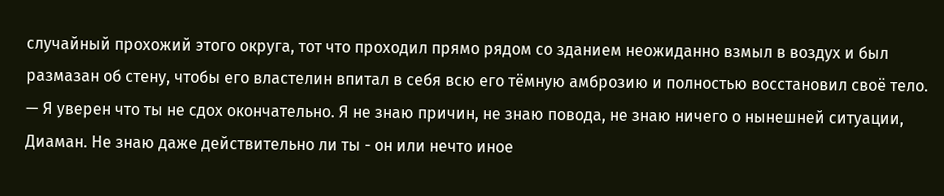случайный прохожий этого округа, тот что проходил прямо рядом со зданием неожиданно взмыл в воздух и был размазан об стену, чтобы его властелин впитал в себя всю его тёмную амброзию и полностью восстановил своё тело.
— Я уверен что ты не сдох окончательно. Я не знаю причин, не знаю повода, не знаю ничего о нынешней ситуации, Диаман. Не знаю даже действительно ли ты - он или нечто иное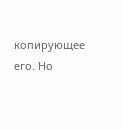копирующее его. Но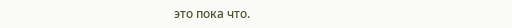это пока что.